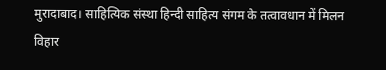मुरादाबाद। साहित्यिक संस्था हिन्दी साहित्य संगम के तत्वावधान में मिलन विहार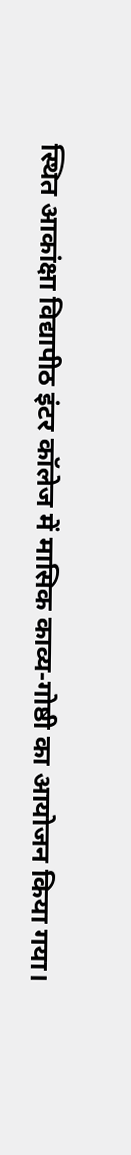स्थित आकांक्षा विद्यापीठ इंटर कॉलेज में मासिक काव्य-गोष्ठी का आयोजन किया गया।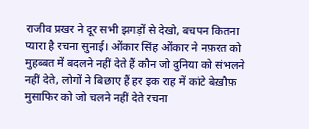राजीव प्रखर ने दूर सभी झगड़ों से देखो, बचपन कितना प्यारा है रचना सुनाई। ओंकार सिंह ओंकार ने नफ़रत को मुहब्बत में बदलने नहीं देते हैं कौन जो दुनिया को संभलने नहीं देते, लोगों ने बिछाए हैं हर इक राह में कांटे बेख़ौफ़ मुसाफिर को जो चलने नहीं देते रचना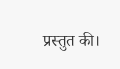प्रस्तुत की।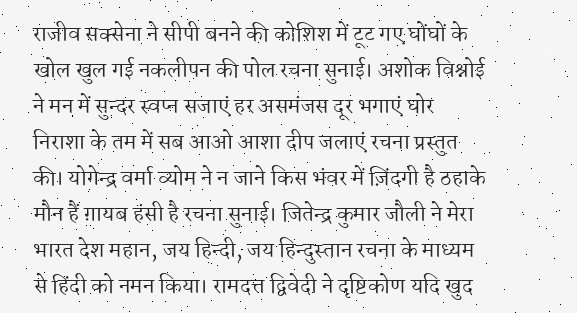राजीव सक्सेना ने सीपी बनने की कोशिश में टूट गए घोंघों के खोल खुल गई नकलीपन की पोल रचना सुनाई। अशोक विश्नोई ने मन में सुन्दर स्वप्न सजाएं हर असमंजस दूर भगाएं घोर निराशा के तम में सब आओ आशा दीप जलाएं रचना प्रस्तुत की। योगेन्द्र वर्मा व्योम ने न जाने किस भंवर में ज़िंदगी है ठहाके मौन हैं ग़ायब हंसी है रचना सुनाई। जितेन्द्र कुमार जौली ने मेरा भारत देश महान, जय हिन्दी, जय हिन्दुस्तान रचना के माध्यम से हिंदी को नमन किया। रामदत्त द्विवेदी ने दृष्टिकोण यदि खुद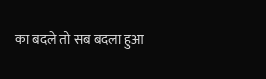का बदले तो सब बदला हुआ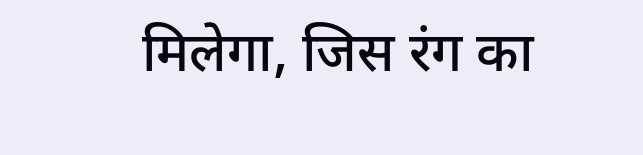मिलेगा, जिस रंग का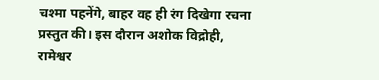चश्मा पहनेंगे, बाहर वह ही रंग दिखेगा रचना प्रस्तुत की। इस दौरान अशोक विद्रोही, रामेश्वर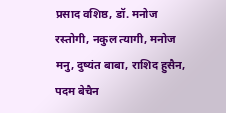प्रसाद वशिष्ठ, डॉ. मनोज रस्तोगी, नकुल त्यागी, मनोज मनु, दुष्यंत बाबा, राशिद हुसैन, पदम बेचैन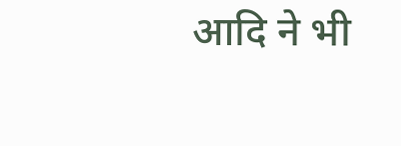आदि ने भी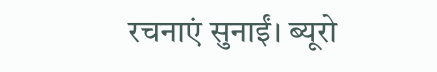रचनाएं सुनाईं। ब्यूरो